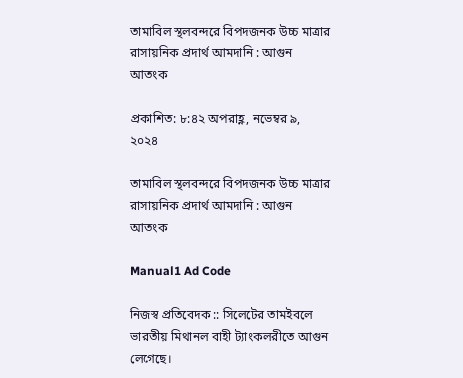তামাবিল স্থলবন্দরে বিপদজনক উচ্চ মাত্রার রাসায়নিক প্রদার্থ আমদানি : আগুন আতংক

প্রকাশিত: ৮:৪২ অপরাহ্ণ, নভেম্বর ৯, ২০২৪

তামাবিল স্থলবন্দরে বিপদজনক উচ্চ মাত্রার রাসায়নিক প্রদার্থ আমদানি : আগুন আতংক

Manual1 Ad Code

নিজস্ব প্রতিবেদক :: সিলেটের তামইবলে ভারতীয় মিথানল বাহী ট্যাংকলরীতে আগুন লেগেছে।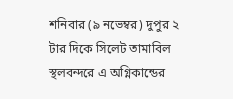শনিবার (৯ নভেম্বর) দুপুর ২ টার দিকে সিলেট তামাবিল স্থলবন্দরে এ অগ্নিকান্ডের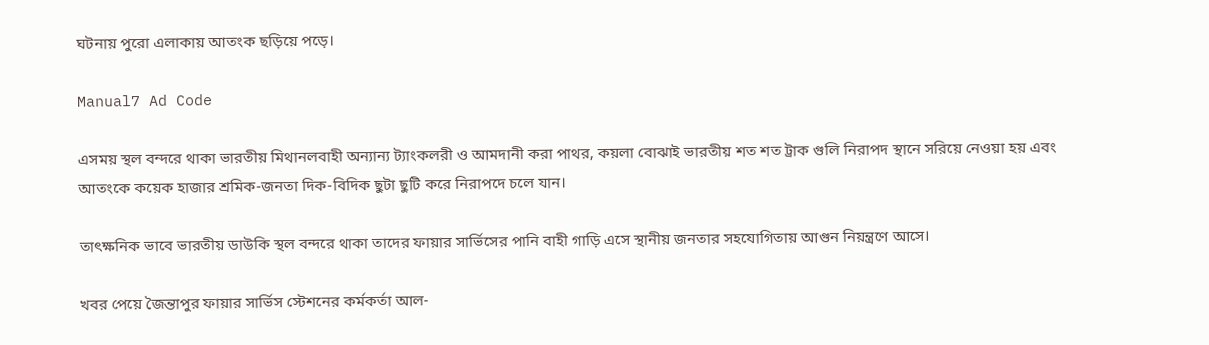ঘটনায় পুরো এলাকায় আতংক ছড়িয়ে পড়ে।

Manual7 Ad Code

এসময় স্থল বন্দরে থাকা ভারতীয় মিথানলবাহী অন্যান্য ট্যাংকলরী ও আমদানী করা পাথর, কয়লা বোঝাই ভারতীয় শত শত ট্রাক গুলি নিরাপদ স্থানে সরিয়ে নেওয়া হয় এবং আতংকে কয়েক হাজার শ্রমিক-জনতা দিক-বিদিক ছুটা ছুটি করে নিরাপদে চলে যান।

তাৎক্ষনিক ভাবে ভারতীয় ডাউকি স্থল বন্দরে থাকা তাদের ফায়ার সার্ভিসের পানি বাহী গাড়ি এসে স্থানীয় জনতার সহযোগিতায় আগুন নিয়ন্ত্রণে আসে।

খবর পেয়ে জৈন্তাপুর ফায়ার সার্ভিস স্টেশনের কর্মকর্তা আল-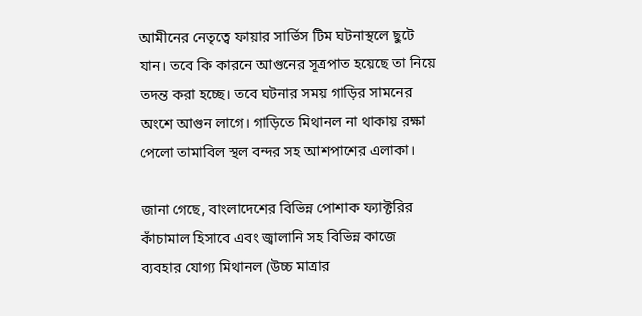আমীনের নেতৃত্বে ফায়ার সার্ভিস টিম ঘটনাস্থলে ছুটে যান। তবে কি কারনে আগুনের সূত্রপাত হয়েছে তা নিয়ে তদন্ত করা হচ্ছে। তবে ঘটনার সময় গাড়ির সামনের অংশে আগুন লাগে। গাড়িতে মিথানল না থাকায় রক্ষা পেলো তামাবিল স্থল বন্দর সহ আশপাশের এলাকা।

জানা গেছে, বাংলাদেশের বিভিন্ন পোশাক ফ্যাক্টরির কাঁচামাল হিসাবে এবং জ্বালানি সহ বিভিন্ন কাজে ব্যবহার যোগ্য মিথানল (উচ্চ মাত্রার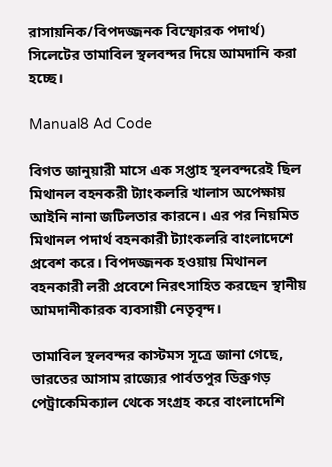রাসায়নিক/বিপদজ্জনক বিস্ফোরক পদার্থ) সিলেটের তামাবিল স্থলবন্দর দিয়ে আমদানি করা হচ্ছে।

Manual8 Ad Code

বিগত জানুয়ারী মাসে এক সপ্তাহ স্থলবন্দরেই ছিল মিথানল বহনকরী ট্যাংকলরি খালাস অপেক্ষায় আইনি নানা জটিলতার কারনে। এর পর নিয়মিত মিথানল পদার্থ বহনকারী ট্যাংকলরি বাংলাদেশে প্রবেশ করে। বিপদজ্জনক হওয়ায় মিথানল বহনকারী লরী প্রবেশে নিরৎসাহিত করছেন স্থানীয় আমদানীকারক ব্যবসায়ী নেতৃবৃন্দ।

তামাবিল স্থলবন্দর কাস্টমস সূত্রে জানা গেছে, ভারতের আসাম রাজ্যের পার্বতপুর ডিব্ৰুগড় পেট্রাকেমিক্যাল থেকে সংগ্রহ করে বাংলাদেশি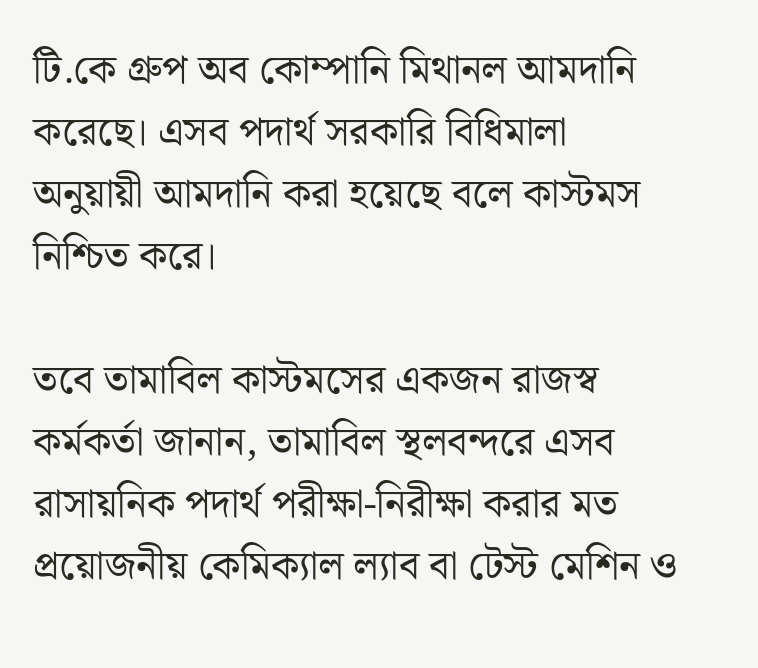টি.কে গ্রুপ অব কোম্পানি মিথানল আমদানি করেছে। এসব পদার্থ সরকারি বিধিমালা অনুয়ায়ী আমদানি করা হয়েছে বলে কাস্টমস নিশ্চিত করে।

তবে তামাবিল কাস্টমসের একজন রাজস্ব কর্মকর্তা জানান, তামাবিল স্থলবন্দরে এসব রাসায়নিক পদার্থ পরীক্ষা-নিরীক্ষা করার মত প্রয়োজনীয় কেমিক্যাল ল্যাব বা টেস্ট মেশিন ও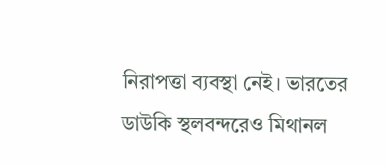নিরাপত্তা ব্যবস্থা নেই। ভারতের ডাউকি স্থলবন্দরেও মিথানল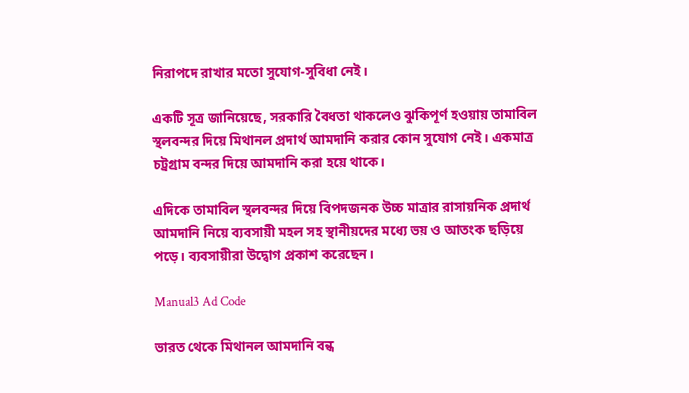নিরাপদে রাখার মতো সুযোগ-সুবিধা নেই।

একটি সূত্র জানিয়েছে, সরকারি বৈধতা থাকলেও ঝুকিপূর্ণ হওয়ায় তামাবিল স্থলবন্দর দিয়ে মিথানল প্রদার্থ আমদানি করার কোন সুযোগ নেই। একমাত্র চট্রগ্রাম বন্দর দিয়ে আমদানি করা হয়ে থাকে।

এদিকে তামাবিল স্থলবন্দর দিয়ে বিপদজনক উচ্চ মাত্রার রাসায়নিক প্রদার্থ আমদানি নিয়ে ব্যবসায়ী মহল সহ স্থানীয়দের মধ্যে ভয় ও আতংক ছড়িয়ে পড়ে। ব্যবসায়ীরা উদ্বোগ প্রকাশ করেছেন।

Manual3 Ad Code

ভারত থেকে মিথানল আমদানি বন্ধ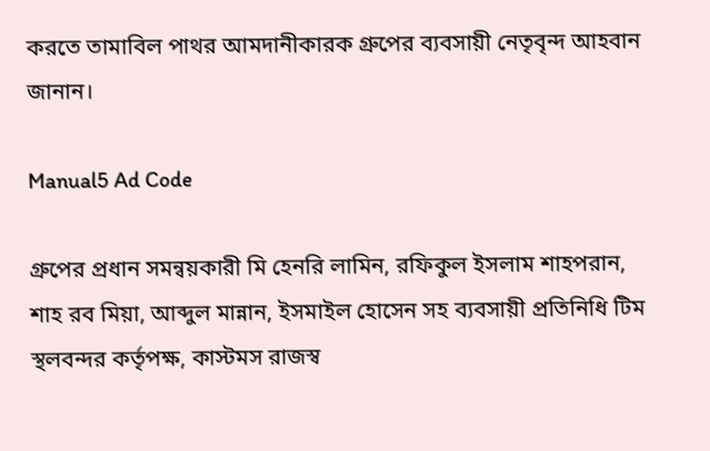করতে তামাবিল পাথর আমদানীকারক গ্রুপের ব্যবসায়ী নেতৃবৃন্দ আহবান জানান।

Manual5 Ad Code

গ্রুপের প্রধান সমন্বয়কারী মি হেনরি লামিন, রফিকুল ইসলাম শাহপরান, শাহ রব মিয়া, আব্দুল মান্নান, ইসমাইল হোসেন সহ ব্যবসায়ী প্রতিনিধি টিম স্থলবন্দর কর্তৃপক্ষ, কাস্টমস রাজস্ব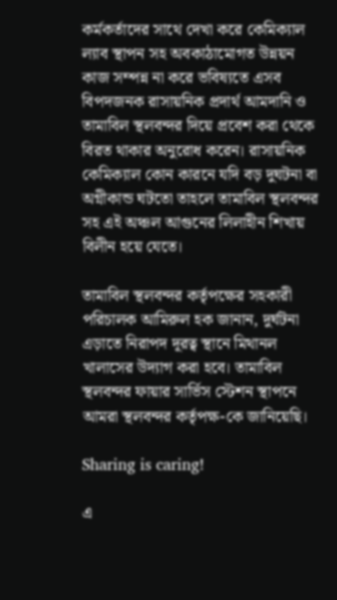কর্মকর্তাদের সাথে দেখা করে কেমিক্যাল ল্যাব স্থাপন সহ অবকাঠামোগত উন্নয়ন কাজ সম্পন্ন না করে ভবিষ্যতে এসব বিপদজনক রাসায়নিক প্রদার্থ আমদানি ও তামাবিল স্থলবন্দর দিয়ে প্রবেশ করা থেকে বিরত থাকার অনুরোধ করেন। রাসায়নিক কেমিক্যাল কোন কারনে যদি বড় দুঘটনা বা অগ্নীকান্ড ঘটতো তাহলে তামাবিল স্থলবন্দর সহ এই অঞ্চল আগুনের লিলাহীন শিখায় বিলীন হয়ে যেতে।

তামাবিল স্থলবন্দর কর্তৃপক্ষের সহকারী পরিচালক আমিরুল হক জানান, দুর্ঘটনা এড়াতে নিরাপদ দূরত্ব স্থানে মিথানল খালাসের উদ্যাগ করা হবে। তামাবিল স্থলবন্দর ফায়ার সার্ভিস স্টেশন স্থাপনে আমরা স্থলবন্দর কর্তৃপক্ষ-কে জানিয়েছি।

Sharing is caring!

এ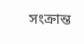সংক্রান্ত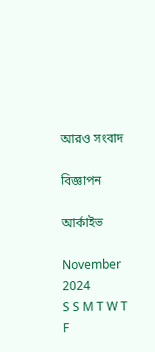আরও সংবাদ

বিজ্ঞাপন

আর্কাইভ

November 2024
S S M T W T F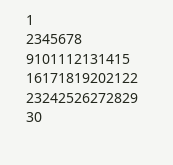1
2345678
9101112131415
16171819202122
23242526272829
30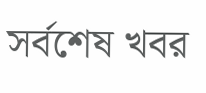সর্বশেষ খবর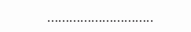………………………..